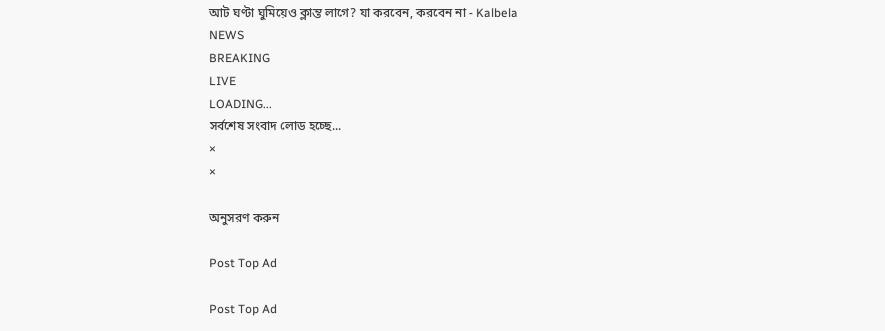আট ঘণ্টা ঘুমিয়েও ক্লান্ত লাগে? যা করবেন, করবেন না - Kalbela
NEWS
BREAKING
LIVE
LOADING...
সর্বশেষ সংবাদ লোড হচ্ছে...
×
×

অনুসরণ করুন

Post Top Ad

Post Top Ad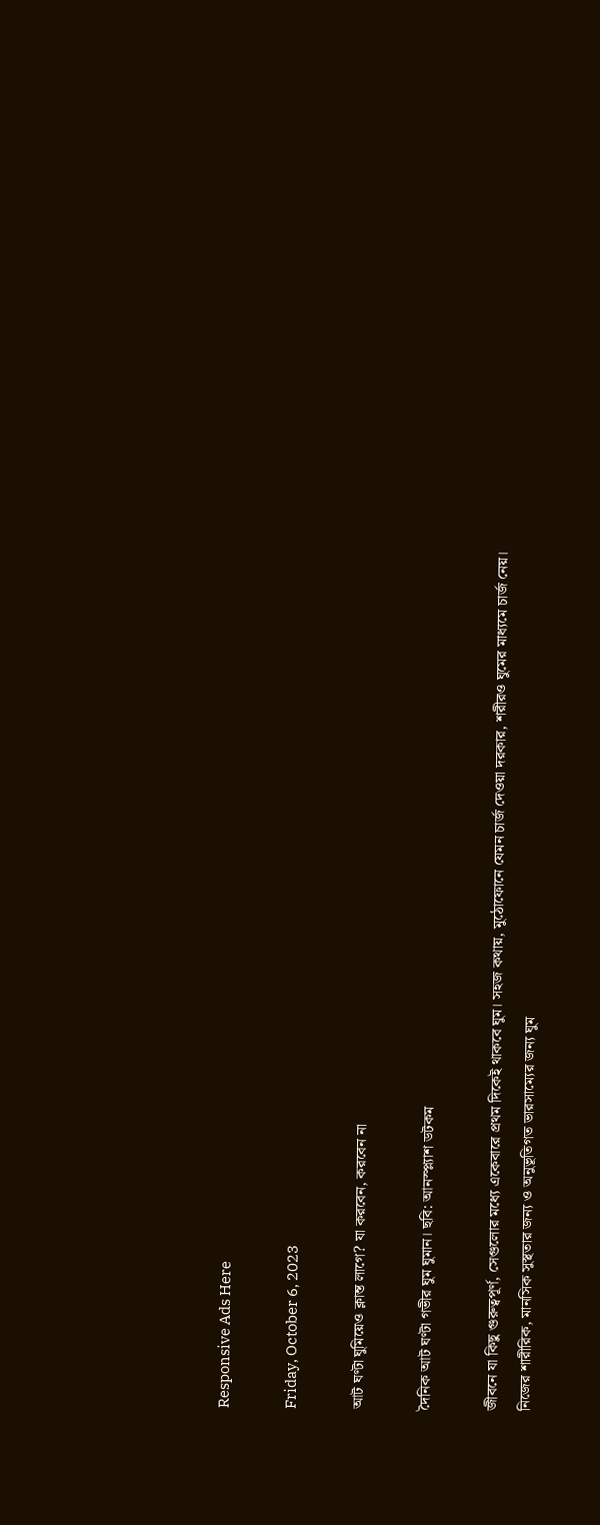Responsive Ads Here

Friday, October 6, 2023

আট ঘণ্টা ঘুমিয়েও ক্লান্ত লাগে? যা করবেন, করবেন না

দৈনিক আট ঘণ্টা গভীর ঘুম ঘুমান। ছবি: আনস্প্ল্যাশ ডটকম

জীবনে যা কিছু গুরুত্বপূর্ণ, সেগুলোর মধ্যে একেবারে প্রথম দিকেই থাকবে ঘুম। সহজ কথায়, মুঠোফোনে যেমন চার্জ দেওয়া দরকার, শরীরও ঘুমের মাধ্যমে চার্জ নেয়। নিজের শারীরিক, মানসিক সুস্থতার জন্য ও অনুভূতিগত ভারসাম্যের জন্য ঘুম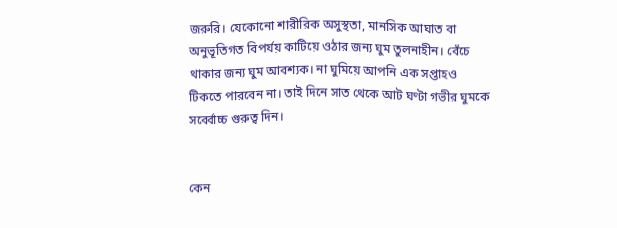জরুরি। যেকোনো শারীরিক অসুস্থতা, মানসিক আঘাত বা অনুভূতিগত বিপর্যয় কাটিয়ে ওঠার জন্য ঘুম তুলনাহীন। বেঁচে থাকার জন্য ঘুম আবশ্যক। না ঘুমিয়ে আপনি এক সপ্তাহও টিকতে পারবেন না। তাই দিনে সাত থেকে আট ঘণ্টা গভীর ঘুমকে সর্ব্বোচ্চ গুরুত্ব দিন।


কেন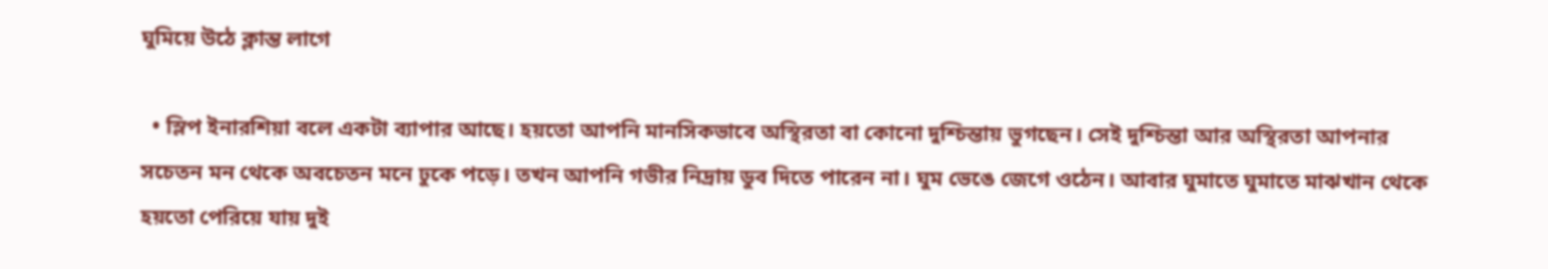ঘুমিয়ে উঠে ক্লান্ত লাগে

  • স্লিপ ইনারশিয়া বলে একটা ব্যাপার আছে। হয়তো আপনি মানসিকভাবে অস্থিরতা বা কোনো দুশ্চিন্তায় ভুগছেন। সেই দুশ্চিন্তা আর অস্থিরতা আপনার সচেতন মন থেকে অবচেতন মনে ঢুকে পড়ে। তখন আপনি গভীর নিদ্রায় ডুব দিতে পারেন না। ঘুম ভেঙে জেগে ওঠেন। আবার ঘুমাতে ঘুমাতে মাঝখান থেকে হয়তো পেরিয়ে যায় দুই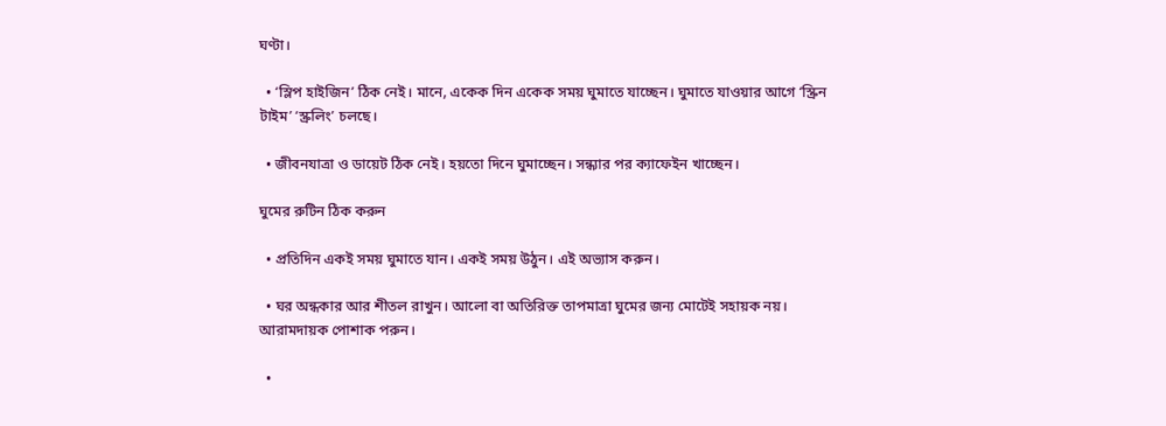ঘণ্টা।

  • ‘স্লিপ হাইজিন’ ঠিক নেই। মানে, একেক দিন একেক সময় ঘুমাতে যাচ্ছেন। ঘুমাতে যাওয়ার আগে ‘স্ক্রিন টাইম’ ‘স্ক্রলিং’ চলছে।

  • জীবনযাত্রা ও ডায়েট ঠিক নেই। হয়তো দিনে ঘুমাচ্ছেন। সন্ধ্যার পর ক্যাফেইন খাচ্ছেন।

ঘুমের রুটিন ঠিক করুন

  • প্রতিদিন একই সময় ঘুমাতে যান। একই সময় উঠুন। এই অভ্যাস করুন।

  • ঘর অন্ধকার আর শীতল রাখুন। আলো বা অতিরিক্ত তাপমাত্রা ঘুমের জন্য মোটেই সহায়ক নয়। আরামদায়ক পোশাক পরুন।

  •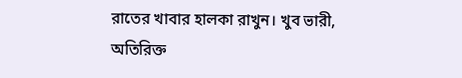রাতের খাবার হালকা রাখুন। খুব ভারী, অতিরিক্ত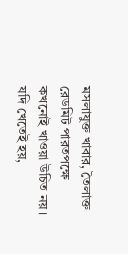মসলাযুক্ত খাবার, তৈলাক্ত রেডমিট পারতপক্ষে কখনোই খাওয়া উচিত নয়। যদি খেতেই হয়,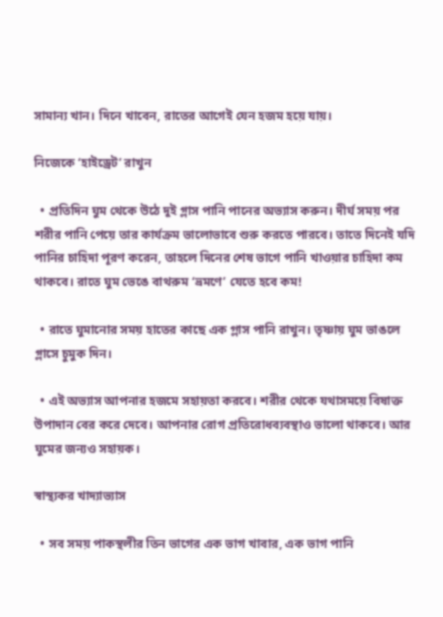সামান্য খান। দিনে খাবেন, রাতের আগেই যেন হজম হয়ে যায়।

নিজেকে ‘হাইড্রেট’ রাখুন

  • প্রতিদিন ঘুম থেকে উঠে দুই গ্লাস পানি পানের অভ্যাস করুন। দীর্ঘ সময় পর শরীর পানি পেয়ে তার কার্যক্রম ভালোভাবে শুরু করতে পারবে। তাতে দিনেই যদি পানির চাহিদা পূরণ করেন, তাহলে দিনের শেষ ভাগে পানি খাওয়ার চাহিদা কম থাকবে। রাতে ঘুম ভেঙে বাথরুম ‘ভ্রমণে’ যেতে হবে কম!

  • রাতে ঘুমানোর সময় হাতের কাছে এক গ্লাস পানি রাখুন। তৃষ্ণায় ঘুম ভাঙলে গ্লাসে চুমুক দিন।

  • এই অভ্যাস আপনার হজমে সহায়তা করবে। শরীর থেকে যথাসময়ে বিষাক্ত উপাদান বের করে দেবে। আপনার রোগ প্রতিরোধব্যবস্থাও ভালো থাকবে। আর ঘুমের জন্যও সহায়ক।

স্বাস্থ্যকর খাদ্যাভ্যাস

  • সব সময় পাকস্থলীর তিন ভাগের এক ভাগ খাবার, এক ভাগ পানি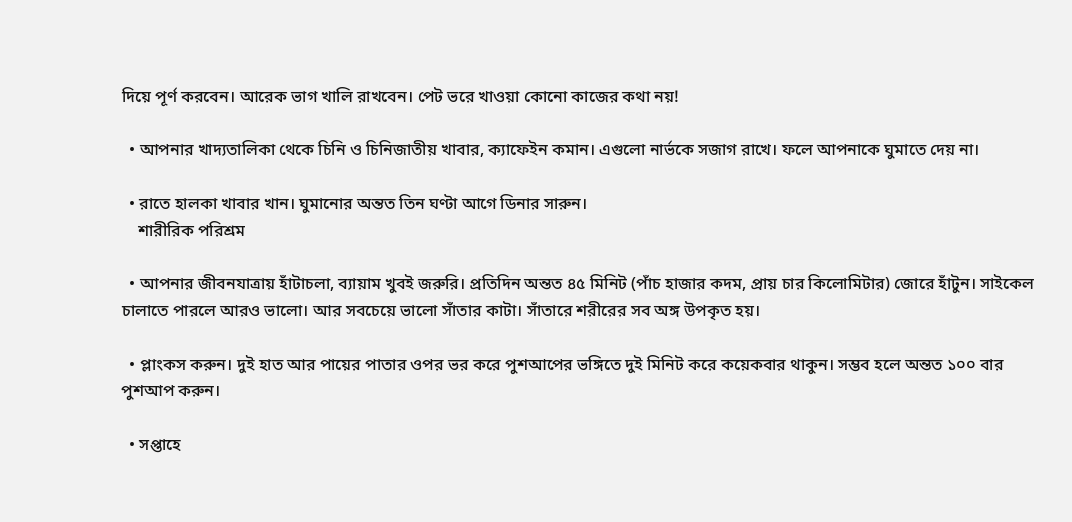দিয়ে পূর্ণ করবেন। আরেক ভাগ খালি রাখবেন। পেট ভরে খাওয়া কোনো কাজের কথা নয়!

  • আপনার খাদ্যতালিকা থেকে চিনি ও চিনিজাতীয় খাবার, ক্যাফেইন কমান। এগুলো নার্ভকে সজাগ রাখে। ফলে আপনাকে ঘুমাতে দেয় না।

  • রাতে হালকা খাবার খান। ঘুমানোর অন্তত তিন ঘণ্টা আগে ডিনার সারুন।
    শারীরিক পরিশ্রম

  • আপনার জীবনযাত্রায় হাঁটাচলা, ব্যায়াম খুবই জরুরি। প্রতিদিন অন্তত ৪৫ মিনিট (পাঁচ হাজার কদম, প্রায় চার কিলোমিটার) জোরে হাঁটুন। সাইকেল চালাতে পারলে আরও ভালো। আর সবচেয়ে ভালো সাঁতার কাটা। সাঁতারে শরীরের সব অঙ্গ উপকৃত হয়।

  • প্লাংকস করুন। দুই হাত আর পায়ের পাতার ওপর ভর করে পুশআপের ভঙ্গিতে দুই মিনিট করে কয়েকবার থাকুন। সম্ভব হলে অন্তত ১০০ বার পুশআপ করুন।

  • সপ্তাহে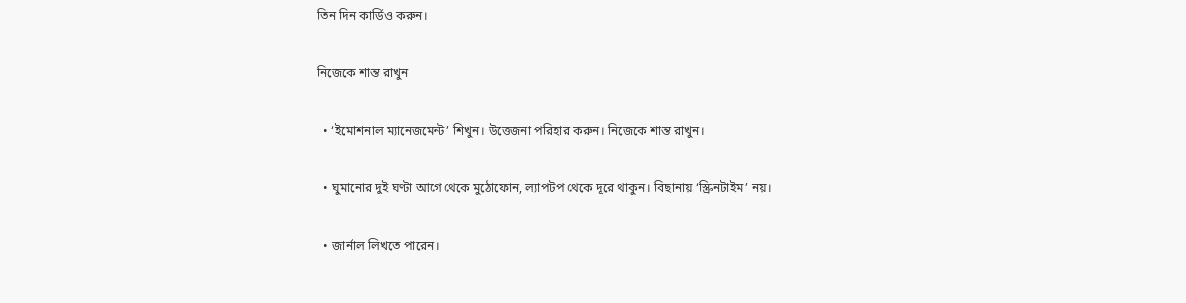তিন দিন কার্ডিও করুন।

নিজেকে শান্ত রাখুন

  • ‘ইমোশনাল ম্যানেজমেন্ট’ শিখুন। উত্তেজনা পরিহার করুন। নিজেকে শান্ত রাখুন।

  • ঘুমানোর দুই ঘণ্টা আগে থেকে মুঠোফোন, ল্যাপটপ থেকে দূরে থাকুন। বিছানায় ‘স্ক্রিনটাইম’ নয়।

  • জার্নাল লিখতে পারেন।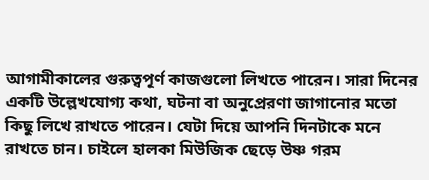আগামীকালের গুরুত্বপূর্ণ কাজগুলো লিখতে পারেন। সারা দিনের একটি উল্লেখযোগ্য কথা, ঘটনা বা অনুপ্রেরণা জাগানোর মতো কিছু লিখে রাখতে পারেন। যেটা দিয়ে আপনি দিনটাকে মনে রাখতে চান। চাইলে হালকা মিউজিক ছেড়ে উষ্ণ গরম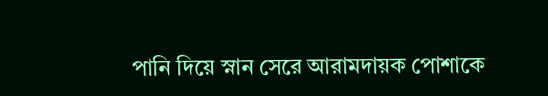পানি দিয়ে স্নান সেরে আরামদায়ক পোশাকে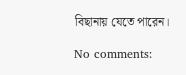বিছানায় যেতে পারেন।

No comments: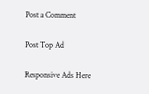Post a Comment

Post Top Ad

Responsive Ads Here